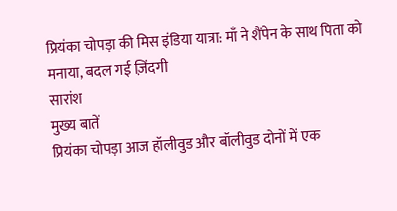प्रियंका चोपड़ा की मिस इंडिया यात्रा: माँ ने शैंपेन के साथ पिता को मनाया, बदल गई ज़िंदगी
सारांश
मुख्य बातें
प्रियंका चोपड़ा आज हॉलीवुड और बॉलीवुड दोनों में एक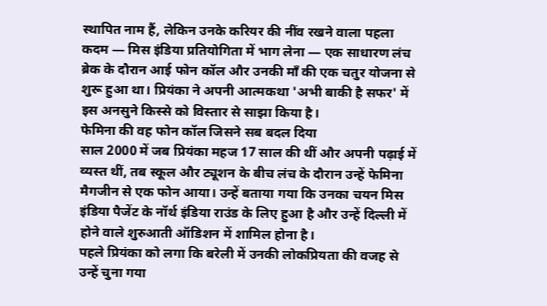स्थापित नाम हैं, लेकिन उनके करियर की नींव रखने वाला पहला कदम — मिस इंडिया प्रतियोगिता में भाग लेना — एक साधारण लंच ब्रेक के दौरान आई फोन कॉल और उनकी माँ की एक चतुर योजना से शुरू हुआ था। प्रियंका ने अपनी आत्मकथा 'अभी बाकी है सफर' में इस अनसुने किस्से को विस्तार से साझा किया है।
फेमिना की वह फोन कॉल जिसने सब बदल दिया
साल 2000 में जब प्रियंका महज 17 साल की थीं और अपनी पढ़ाई में व्यस्त थीं, तब स्कूल और ट्यूशन के बीच लंच के दौरान उन्हें फेमिना मैगजीन से एक फोन आया। उन्हें बताया गया कि उनका चयन मिस इंडिया पैजेंट के नॉर्थ इंडिया राउंड के लिए हुआ है और उन्हें दिल्ली में होने वाले शुरुआती ऑडिशन में शामिल होना है।
पहले प्रियंका को लगा कि बरेली में उनकी लोकप्रियता की वजह से उन्हें चुना गया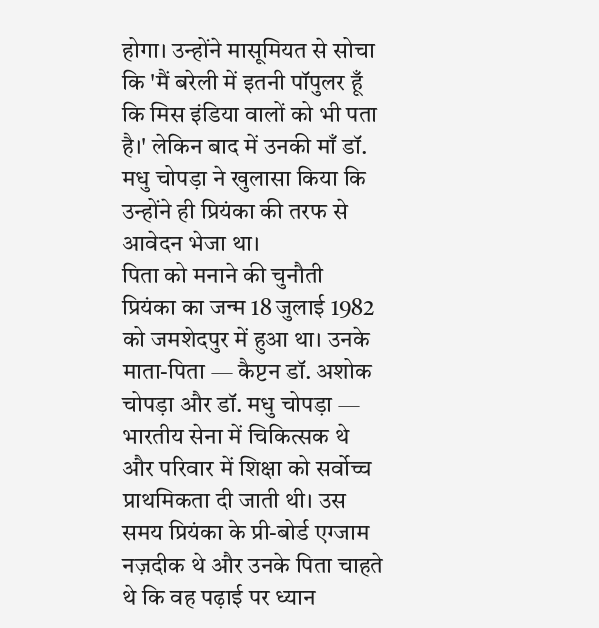होगा। उन्होंने मासूमियत से सोचा कि 'मैं बरेली में इतनी पॉपुलर हूँ कि मिस इंडिया वालों को भी पता है।' लेकिन बाद में उनकी माँ डॉ. मधु चोपड़ा ने खुलासा किया कि उन्होंने ही प्रियंका की तरफ से आवेदन भेजा था।
पिता को मनाने की चुनौती
प्रियंका का जन्म 18 जुलाई 1982 को जमशेदपुर में हुआ था। उनके माता-पिता — कैप्टन डॉ. अशोक चोपड़ा और डॉ. मधु चोपड़ा — भारतीय सेना में चिकित्सक थे और परिवार में शिक्षा को सर्वोच्च प्राथमिकता दी जाती थी। उस समय प्रियंका के प्री-बोर्ड एग्जाम नज़दीक थे और उनके पिता चाहते थे कि वह पढ़ाई पर ध्यान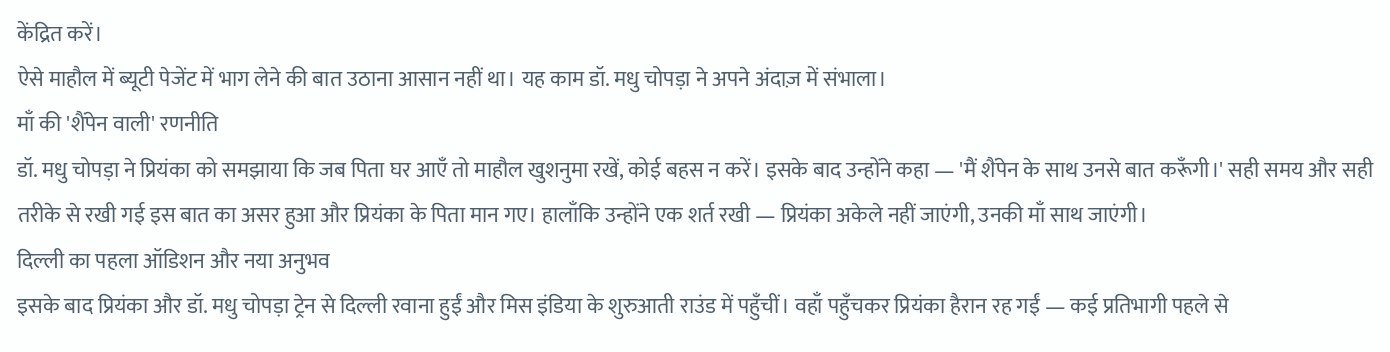केंद्रित करें।
ऐसे माहौल में ब्यूटी पेजेंट में भाग लेने की बात उठाना आसान नहीं था। यह काम डॉ. मधु चोपड़ा ने अपने अंदाज़ में संभाला।
माँ की 'शैंपेन वाली' रणनीति
डॉ. मधु चोपड़ा ने प्रियंका को समझाया कि जब पिता घर आएँ तो माहौल खुशनुमा रखें, कोई बहस न करें। इसके बाद उन्होंने कहा — 'मैं शैंपेन के साथ उनसे बात करूँगी।' सही समय और सही तरीके से रखी गई इस बात का असर हुआ और प्रियंका के पिता मान गए। हालाँकि उन्होंने एक शर्त रखी — प्रियंका अकेले नहीं जाएंगी, उनकी माँ साथ जाएंगी।
दिल्ली का पहला ऑडिशन और नया अनुभव
इसके बाद प्रियंका और डॉ. मधु चोपड़ा ट्रेन से दिल्ली रवाना हुईं और मिस इंडिया के शुरुआती राउंड में पहुँचीं। वहाँ पहुँचकर प्रियंका हैरान रह गईं — कई प्रतिभागी पहले से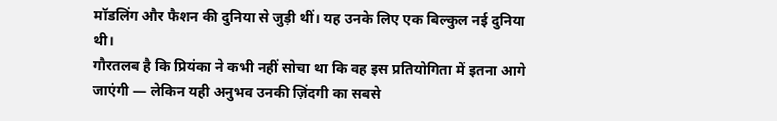मॉडलिंग और फैशन की दुनिया से जुड़ी थीं। यह उनके लिए एक बिल्कुल नई दुनिया थी।
गौरतलब है कि प्रियंका ने कभी नहीं सोचा था कि वह इस प्रतियोगिता में इतना आगे जाएंगी — लेकिन यही अनुभव उनकी ज़िंदगी का सबसे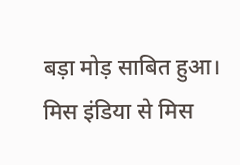बड़ा मोड़ साबित हुआ।
मिस इंडिया से मिस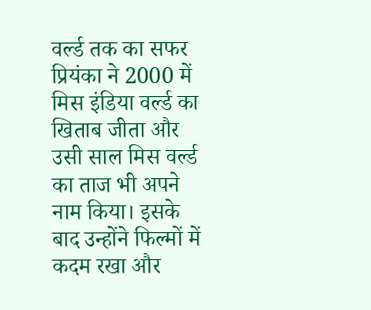वर्ल्ड तक का सफर
प्रियंका ने 2000 में मिस इंडिया वर्ल्ड का खिताब जीता और उसी साल मिस वर्ल्ड का ताज भी अपने नाम किया। इसके बाद उन्होंने फिल्मों में कदम रखा और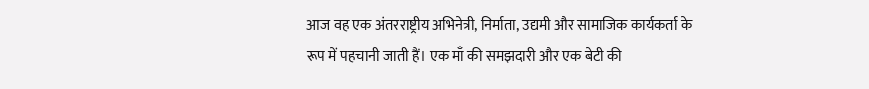आज वह एक अंतरराष्ट्रीय अभिनेत्री, निर्माता, उद्यमी और सामाजिक कार्यकर्ता के रूप में पहचानी जाती हैं। एक माँ की समझदारी और एक बेटी की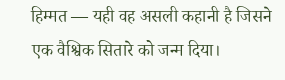हिम्मत — यही वह असली कहानी है जिसने एक वैश्विक सितारे को जन्म दिया।